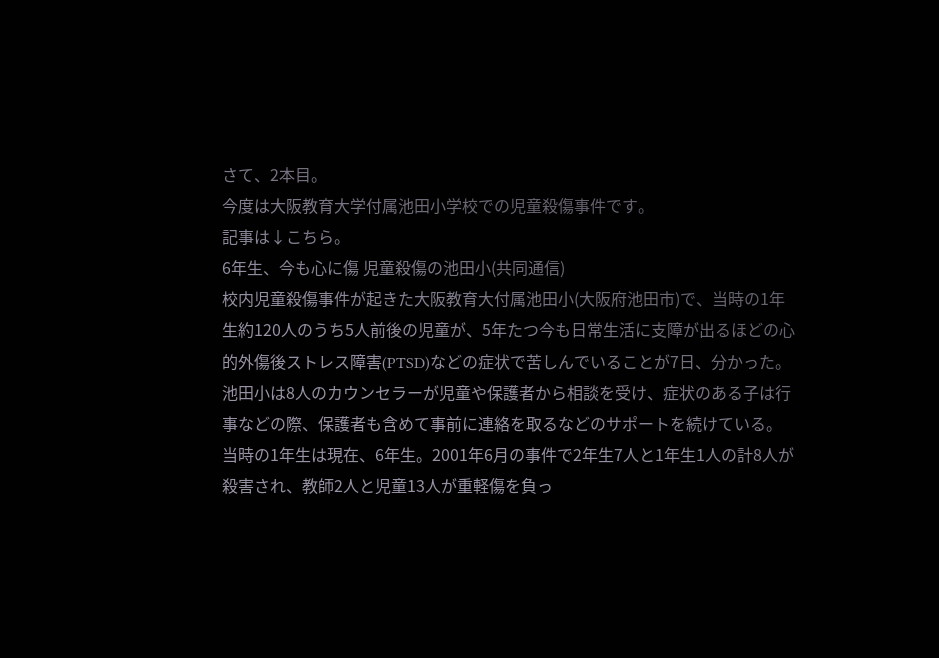さて、2本目。
今度は大阪教育大学付属池田小学校での児童殺傷事件です。
記事は↓こちら。
6年生、今も心に傷 児童殺傷の池田小(共同通信)
校内児童殺傷事件が起きた大阪教育大付属池田小(大阪府池田市)で、当時の1年生約120人のうち5人前後の児童が、5年たつ今も日常生活に支障が出るほどの心的外傷後ストレス障害(PTSD)などの症状で苦しんでいることが7日、分かった。
池田小は8人のカウンセラーが児童や保護者から相談を受け、症状のある子は行事などの際、保護者も含めて事前に連絡を取るなどのサポートを続けている。
当時の1年生は現在、6年生。2001年6月の事件で2年生7人と1年生1人の計8人が殺害され、教師2人と児童13人が重軽傷を負っ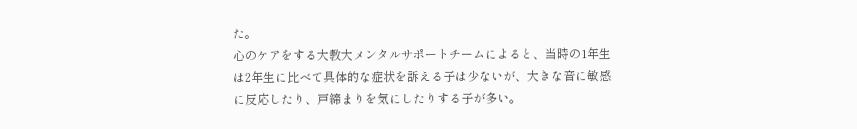た。
心のケアをする大教大メンタルサポートチームによると、当時の1年生は2年生に比べて具体的な症状を訴える子は少ないが、大きな音に敏感に反応したり、戸締まりを気にしたりする子が多い。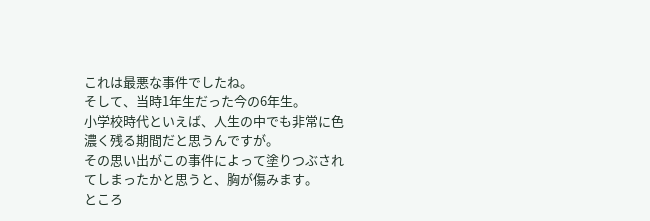これは最悪な事件でしたね。
そして、当時1年生だった今の6年生。
小学校時代といえば、人生の中でも非常に色濃く残る期間だと思うんですが。
その思い出がこの事件によって塗りつぶされてしまったかと思うと、胸が傷みます。
ところ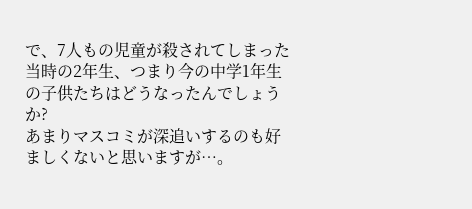で、7人もの児童が殺されてしまった当時の2年生、つまり今の中学1年生の子供たちはどうなったんでしょうか?
あまりマスコミが深追いするのも好ましくないと思いますが…。